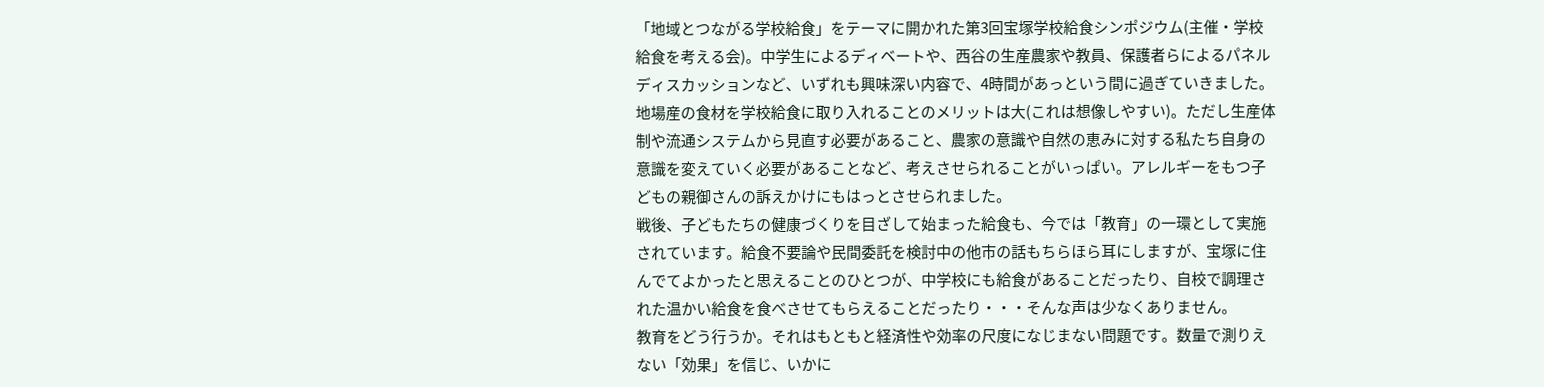「地域とつながる学校給食」をテーマに開かれた第3回宝塚学校給食シンポジウム(主催・学校給食を考える会)。中学生によるディベートや、西谷の生産農家や教員、保護者らによるパネルディスカッションなど、いずれも興味深い内容で、4時間があっという間に過ぎていきました。
地場産の食材を学校給食に取り入れることのメリットは大(これは想像しやすい)。ただし生産体制や流通システムから見直す必要があること、農家の意識や自然の恵みに対する私たち自身の意識を変えていく必要があることなど、考えさせられることがいっぱい。アレルギーをもつ子どもの親御さんの訴えかけにもはっとさせられました。
戦後、子どもたちの健康づくりを目ざして始まった給食も、今では「教育」の一環として実施されています。給食不要論や民間委託を検討中の他市の話もちらほら耳にしますが、宝塚に住んでてよかったと思えることのひとつが、中学校にも給食があることだったり、自校で調理された温かい給食を食べさせてもらえることだったり・・・そんな声は少なくありません。
教育をどう行うか。それはもともと経済性や効率の尺度になじまない問題です。数量で測りえない「効果」を信じ、いかに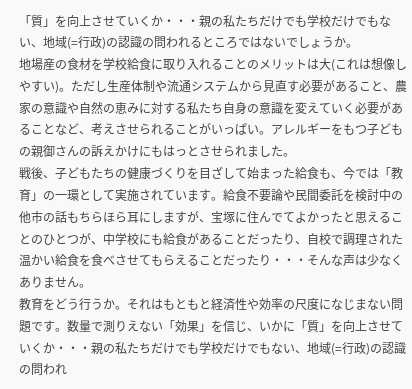「質」を向上させていくか・・・親の私たちだけでも学校だけでもない、地域(=行政)の認識の問われるところではないでしょうか。
地場産の食材を学校給食に取り入れることのメリットは大(これは想像しやすい)。ただし生産体制や流通システムから見直す必要があること、農家の意識や自然の恵みに対する私たち自身の意識を変えていく必要があることなど、考えさせられることがいっぱい。アレルギーをもつ子どもの親御さんの訴えかけにもはっとさせられました。
戦後、子どもたちの健康づくりを目ざして始まった給食も、今では「教育」の一環として実施されています。給食不要論や民間委託を検討中の他市の話もちらほら耳にしますが、宝塚に住んでてよかったと思えることのひとつが、中学校にも給食があることだったり、自校で調理された温かい給食を食べさせてもらえることだったり・・・そんな声は少なくありません。
教育をどう行うか。それはもともと経済性や効率の尺度になじまない問題です。数量で測りえない「効果」を信じ、いかに「質」を向上させていくか・・・親の私たちだけでも学校だけでもない、地域(=行政)の認識の問われ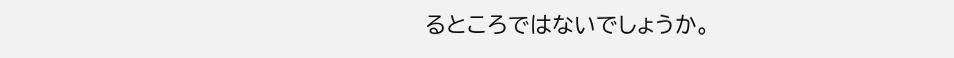るところではないでしょうか。